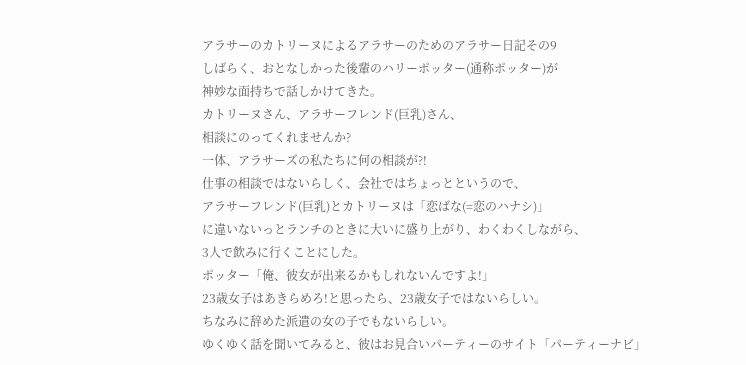アラサーのカトリーヌによるアラサーのためのアラサー日記その9
しばらく、おとなしかった後輩のハリーポッター(通称ポッター)が
神妙な面持ちで話しかけてきた。
カトリーヌさん、アラサーフレンド(巨乳)さん、
相談にのってくれませんか?
一体、アラサーズの私たちに何の相談が?!
仕事の相談ではないらしく、会社ではちょっとというので、
アラサーフレンド(巨乳)とカトリーヌは「恋ばな(=恋のハナシ)」
に違いないっとランチのときに大いに盛り上がり、わくわくしながら、
3人で飲みに行くことにした。
ポッター「俺、彼女が出来るかもしれないんですよ!」
23歳女子はあきらめろ!と思ったら、23歳女子ではないらしい。
ちなみに辞めた派遣の女の子でもないらしい。
ゆくゆく話を聞いてみると、彼はお見合いパーティーのサイト「パーティーナビ」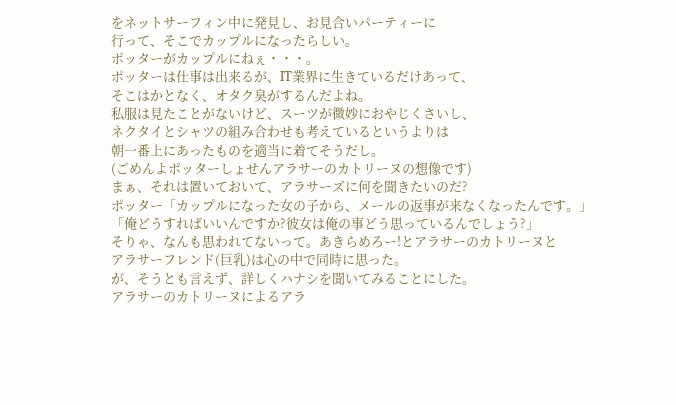をネットサーフィン中に発見し、お見合いパーティーに
行って、そこでカップルになったらしい。
ポッターがカップルにねぇ・・・。
ポッターは仕事は出来るが、IT業界に生きているだけあって、
そこはかとなく、オタク臭がするんだよね。
私服は見たことがないけど、スーツが微妙におやじくさいし、
ネクタイとシャツの組み合わせも考えているというよりは
朝一番上にあったものを適当に着てそうだし。
(ごめんよポッターしょせんアラサーのカトリーヌの想像です)
まぁ、それは置いておいて、アラサーズに何を聞きたいのだ?
ポッター「カップルになった女の子から、メールの返事が来なくなったんです。」
「俺どうすればいいんですか?彼女は俺の事どう思っているんでしょう?」
そりゃ、なんも思われてないって。あきらめろー!とアラサーのカトリーヌと
アラサーフレンド(巨乳)は心の中で同時に思った。
が、そうとも言えず、詳しくハナシを聞いてみることにした。
アラサーのカトリーヌによるアラ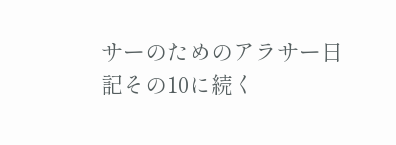サーのためのアラサー日記その10に続く